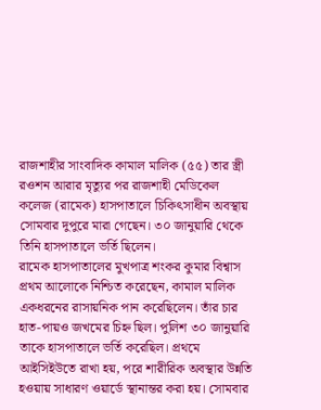রাজশাহীর সাংবাদিক কামাল মালিক (৫৫) তার স্ত্রী রওশন আরার মৃত্যুর পর রাজশাহী মেডিকেল কলেজ (রামেক) হাসপাতালে চিকিৎসাধীন অবস্থায় সোমবার দুপুরে মারা গেছেন। ৩০ জানুয়ারি থেকে তিনি হাসপাতালে ভর্তি ছিলেন।
রামেক হাসপাতালের মুখপাত্র শংকর কুমার বিশ্বাস প্রথম আলোকে নিশ্চিত করেছেন, কামাল মালিক একধরনের রাসায়নিক পান করেছিলেন। তাঁর চার হাত-পায়ও জখমের চিহ্ন ছিল। পুলিশ ৩০ জানুয়ারি তাকে হাসপাতালে ভর্তি করেছিল। প্রথমে আইসিইউতে রাখা হয়, পরে শারীরিক অবস্থার উন্নতি হওয়ায় সাধারণ ওয়ার্ডে স্থানান্তর করা হয়। সোমবার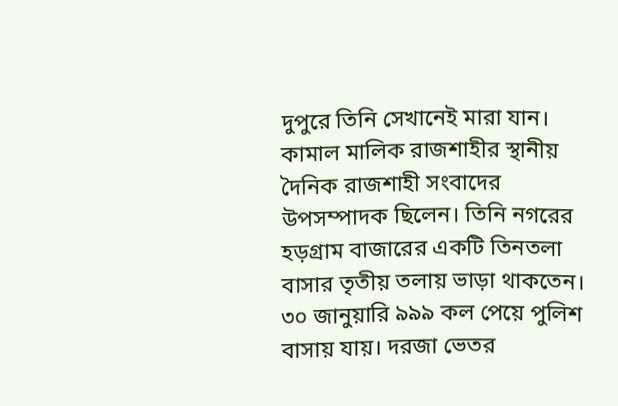দুপুরে তিনি সেখানেই মারা যান।
কামাল মালিক রাজশাহীর স্থানীয় দৈনিক রাজশাহী সংবাদের উপসম্পাদক ছিলেন। তিনি নগরের হড়গ্রাম বাজারের একটি তিনতলা বাসার তৃতীয় তলায় ভাড়া থাকতেন। ৩০ জানুয়ারি ৯৯৯ কল পেয়ে পুলিশ বাসায় যায়। দরজা ভেতর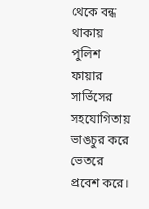থেকে বন্ধ থাকায় পুলিশ ফায়ার সার্ভিসের সহযোগিতায় ভাঙচুর করে ভেতরে প্রবেশ করে।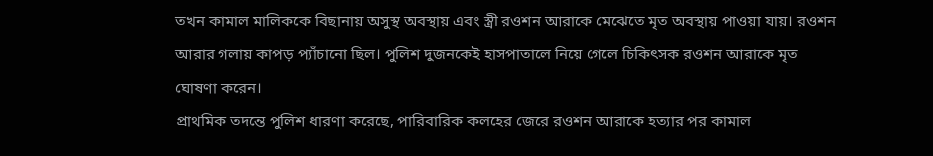তখন কামাল মালিককে বিছানায় অসুস্থ অবস্থায় এবং স্ত্রী রওশন আরাকে মেঝেতে মৃত অবস্থায় পাওয়া যায়। রওশন আরার গলায় কাপড় প্যাঁচানো ছিল। পুলিশ দুজনকেই হাসপাতালে নিয়ে গেলে চিকিৎসক রওশন আরাকে মৃত ঘোষণা করেন।
প্রাথমিক তদন্তে পুলিশ ধারণা করেছে, পারিবারিক কলহের জেরে রওশন আরাকে হত্যার পর কামাল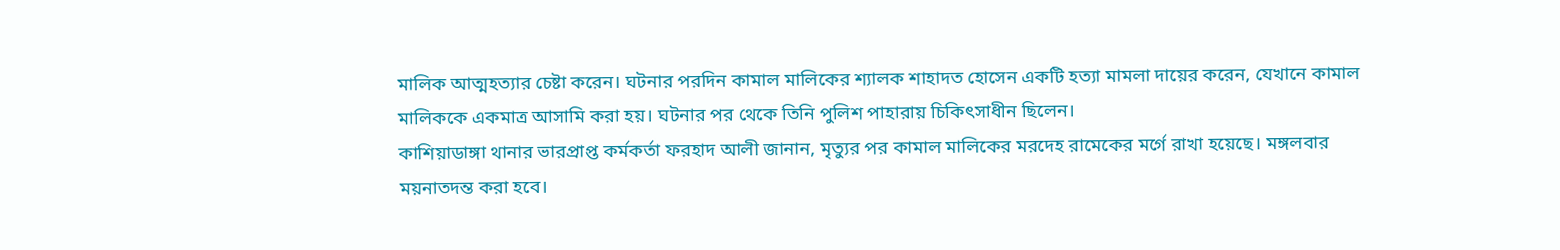মালিক আত্মহত্যার চেষ্টা করেন। ঘটনার পরদিন কামাল মালিকের শ্যালক শাহাদত হোসেন একটি হত্যা মামলা দায়ের করেন, যেখানে কামাল মালিককে একমাত্র আসামি করা হয়। ঘটনার পর থেকে তিনি পুলিশ পাহারায় চিকিৎসাধীন ছিলেন।
কাশিয়াডাঙ্গা থানার ভারপ্রাপ্ত কর্মকর্তা ফরহাদ আলী জানান, মৃত্যুর পর কামাল মালিকের মরদেহ রামেকের মর্গে রাখা হয়েছে। মঙ্গলবার ময়নাতদন্ত করা হবে।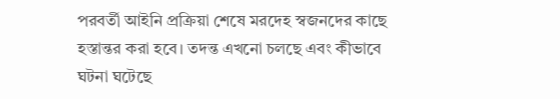পরবর্তী আইনি প্রক্রিয়া শেষে মরদেহ স্বজনদের কাছে হস্তান্তর করা হবে। তদন্ত এখনো চলছে এবং কীভাবে ঘটনা ঘটেছে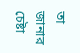তা জানার চেষ্টা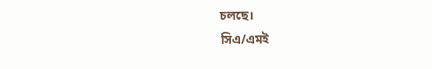চলছে।
সিএ/এমই